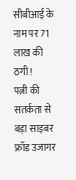सीबीआई के नाम पर 71 लाख की ठगी!
पत्नी की सतर्कता से बड़ा साइबर फ्रॉड उजागर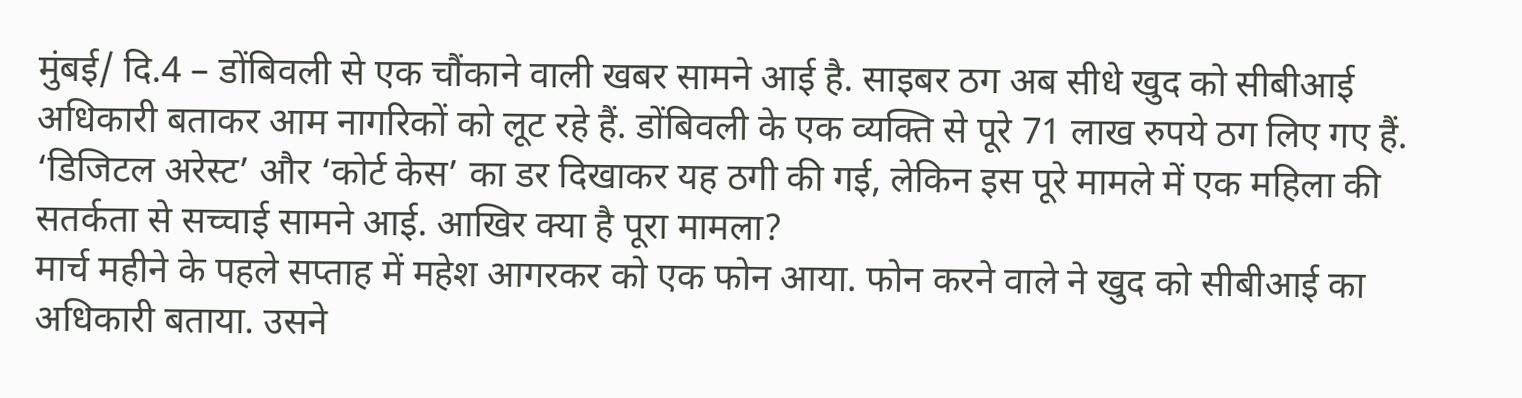मुंबई/ दि.4 – डोंबिवली से एक चौंकाने वाली खबर सामने आई है. साइबर ठग अब सीधे खुद को सीबीआई अधिकारी बताकर आम नागरिकों को लूट रहे हैं. डोंबिवली के एक व्यक्ति से पूरे 71 लाख रुपये ठग लिए गए हैं. ‘डिजिटल अरेस्ट’ और ‘कोर्ट केस’ का डर दिखाकर यह ठगी की गई, लेकिन इस पूरे मामले में एक महिला की सतर्कता से सच्चाई सामने आई. आखिर क्या है पूरा मामला?
मार्च महीने के पहले सप्ताह में महेश आगरकर को एक फोन आया. फोन करने वाले ने खुद को सीबीआई का अधिकारी बताया. उसने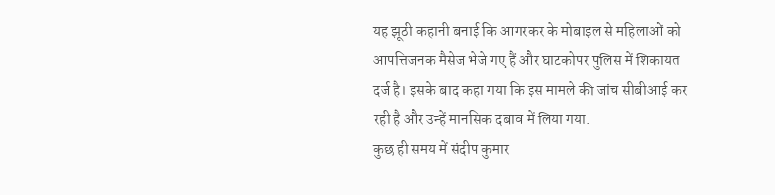यह झूठी कहानी बनाई कि आगरकर के मोबाइल से महिलाओं को आपत्तिजनक मैसेज भेजे गए हैं और घाटकोपर पुलिस में शिकायत दर्ज है। इसके बाद कहा गया कि इस मामले की जांच सीबीआई कर रही है और उन्हें मानसिक दबाव में लिया गया.
कुछ ही समय में संदीप कुमार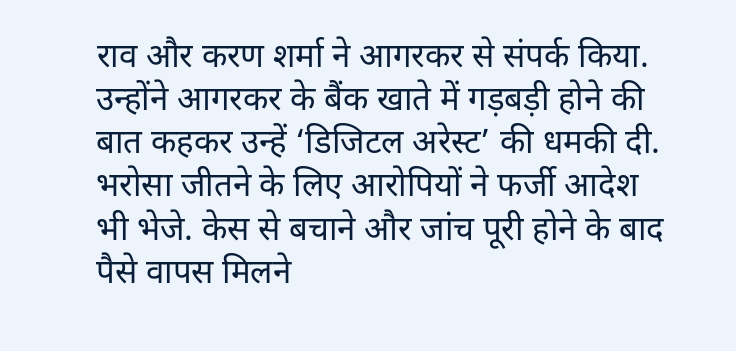राव और करण शर्मा ने आगरकर से संपर्क किया. उन्होंने आगरकर के बैंक खाते में गड़बड़ी होने की बात कहकर उन्हें ‘डिजिटल अरेस्ट’ की धमकी दी. भरोसा जीतने के लिए आरोपियों ने फर्जी आदेश भी भेजे. केस से बचाने और जांच पूरी होने के बाद पैसे वापस मिलने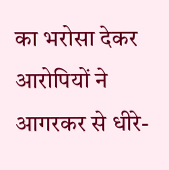का भरोसा देकर आरोपियों ने आगरकर से धीरे-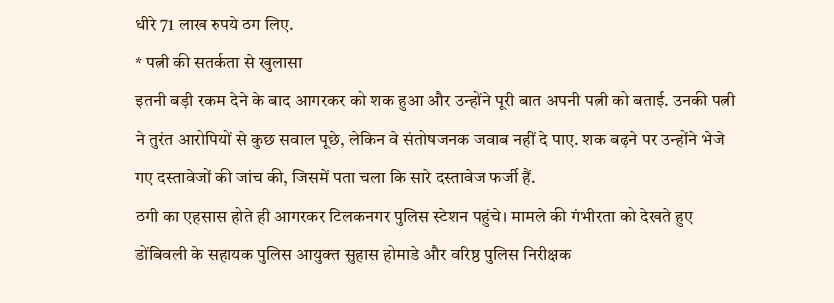धीरे 71 लाख रुपये ठग लिए.
* पत्नी की सतर्कता से खुलासा
इतनी बड़ी रकम देने के बाद आगरकर को शक हुआ और उन्होंने पूरी बात अपनी पत्नी को बताई. उनकी पत्नी ने तुरंत आरोपियों से कुछ सवाल पूछे, लेकिन वे संतोषजनक जवाब नहीं दे पाए. शक बढ़ने पर उन्होंने भेजे गए दस्तावेजों की जांच की, जिसमें पता चला कि सारे दस्तावेज फर्जी हैं.
ठगी का एहसास होते ही आगरकर टिलकनगर पुलिस स्टेशन पहुंचे। मामले की गंभीरता को देखते हुए डोंबिवली के सहायक पुलिस आयुक्त सुहास होमाडे और वरिष्ठ पुलिस निरीक्षक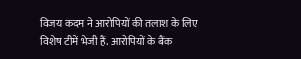विजय कदम ने आरोपियों की तलाश के लिए विशेष टीमें भेजी हैं. आरोपियों के बैंक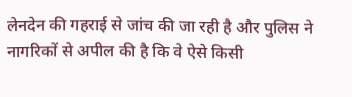लेनदेन की गहराई से जांच की जा रही है और पुलिस ने नागरिकों से अपील की है कि वे ऐसे किसी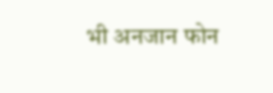भी अनजान फोन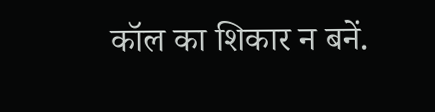कॉल का शिकार न बनें.